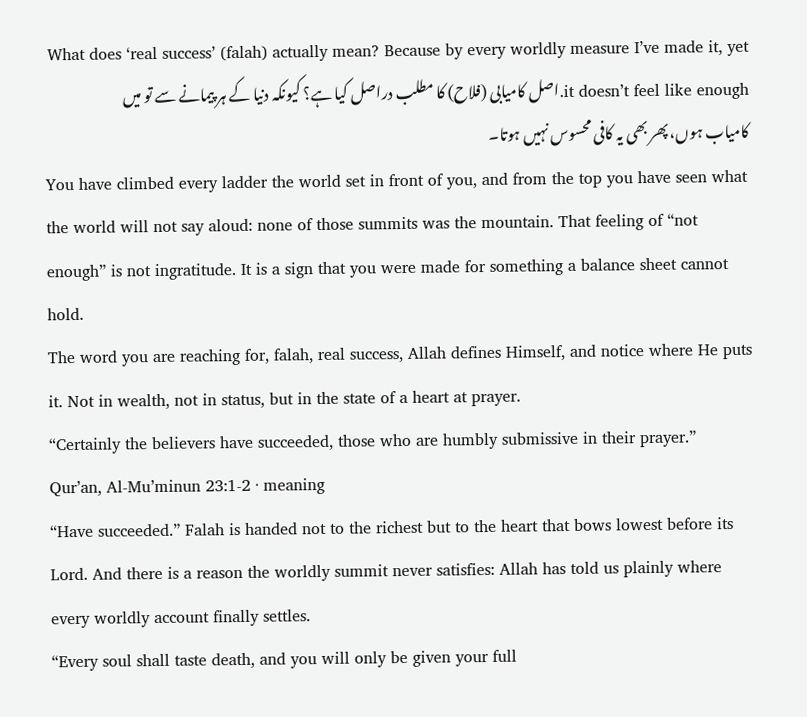What does ‘real success’ (falah) actually mean? Because by every worldly measure I’ve made it, yet it doesn’t feel like enough.اصل کامیابی (فلاح) کا مطلب دراصل کیا ہے؟ کیونکہ دنیا کے ہر پیمانے سے تو میں کامیاب ہوں، پھر بھی یہ کافی محسوس نہیں ہوتا۔
You have climbed every ladder the world set in front of you, and from the top you have seen what the world will not say aloud: none of those summits was the mountain. That feeling of “not enough” is not ingratitude. It is a sign that you were made for something a balance sheet cannot hold.
The word you are reaching for, falah, real success, Allah defines Himself, and notice where He puts it. Not in wealth, not in status, but in the state of a heart at prayer.
“Certainly the believers have succeeded, those who are humbly submissive in their prayer.”
Qur’an, Al-Mu’minun 23:1-2 · meaning
“Have succeeded.” Falah is handed not to the richest but to the heart that bows lowest before its Lord. And there is a reason the worldly summit never satisfies: Allah has told us plainly where every worldly account finally settles.
“Every soul shall taste death, and you will only be given your full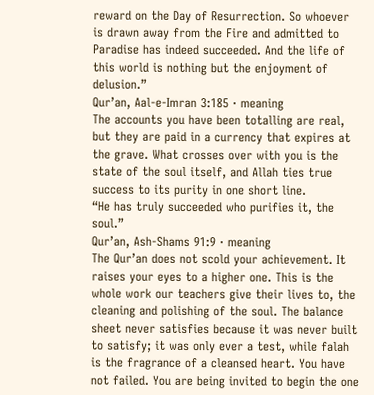reward on the Day of Resurrection. So whoever is drawn away from the Fire and admitted to Paradise has indeed succeeded. And the life of this world is nothing but the enjoyment of delusion.”
Qur’an, Aal-e-Imran 3:185 · meaning
The accounts you have been totalling are real, but they are paid in a currency that expires at the grave. What crosses over with you is the state of the soul itself, and Allah ties true success to its purity in one short line.
“He has truly succeeded who purifies it, the soul.”
Qur’an, Ash-Shams 91:9 · meaning
The Qur’an does not scold your achievement. It raises your eyes to a higher one. This is the whole work our teachers give their lives to, the cleaning and polishing of the soul. The balance sheet never satisfies because it was never built to satisfy; it was only ever a test, while falah is the fragrance of a cleansed heart. You have not failed. You are being invited to begin the one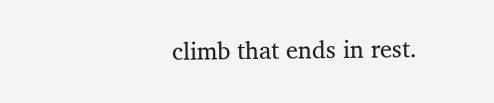climb that ends in rest.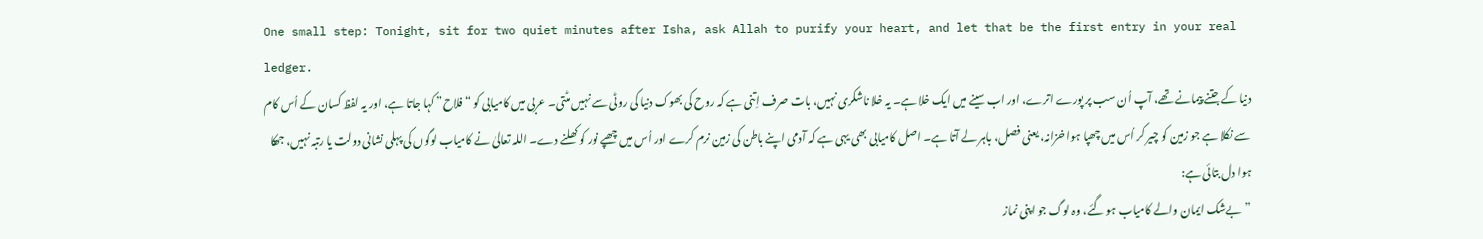One small step: Tonight, sit for two quiet minutes after Isha, ask Allah to purify your heart, and let that be the first entry in your real ledger.
دنیا کے جتنے پیمانے تھے، آپ اُن سب پر پورے اترے، اور اب سینے میں ایک خلا ہے۔ یہ خلا ناشکری نہیں، بات صرف اِتنی ہے کہ روح کی بھوک دنیا کی روٹی سے نہیں مٹتی۔ عربی میں کامیابی کو “فلاح” کہا جاتا ہے، اور یہ لفظ کسان کے اُس کام سے نکلا ہے جو زمین کو چیر کر اُس میں چھپا ہوا خزانہ، یعنی فصل، باہر لے آتا ہے۔ اصل کامیابی بھی یہی ہے کہ آدمی اپنے باطن کی زمین نرم کرے اور اُس میں چھپے نور کو کھلنے دے۔ اللہ تعالیٰ نے کامیاب لوگوں کی پہلی نشانی دولت یا رتبہ نہیں، جھکا ہوا دل بتائی ہے:
”بےشک ایمان والے کامیاب ہو گئے، وہ لوگ جو اپنی نماز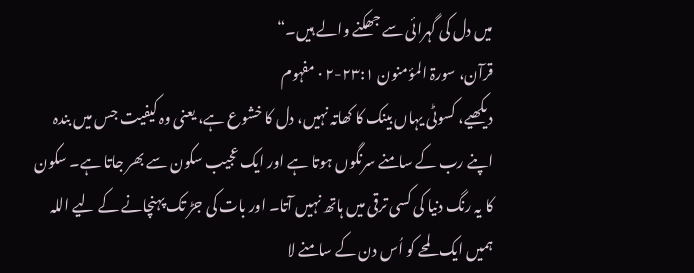میں دل کی گہرائی سے جھکنے والے ہیں۔“
قرآن، سورۃ المؤمنون ۲۳:۱-۲ · مفہوم
دیکھیے، کسوٹی یہاں بینک کا کھاتہ نہیں، دل کا خشوع ہے، یعنی وہ کیفیت جس میں بندہ اپنے رب کے سامنے سرنگوں ہوتا ہے اور ایک عجیب سکون سے بھر جاتا ہے۔ سکون کا یہ رنگ دنیا کی کسی ترقی میں ہاتھ نہیں آتا۔ اور بات کی جڑ تک پہنچانے کے لیے اللہ ہمیں ایک لمحے کو اُس دن کے سامنے لا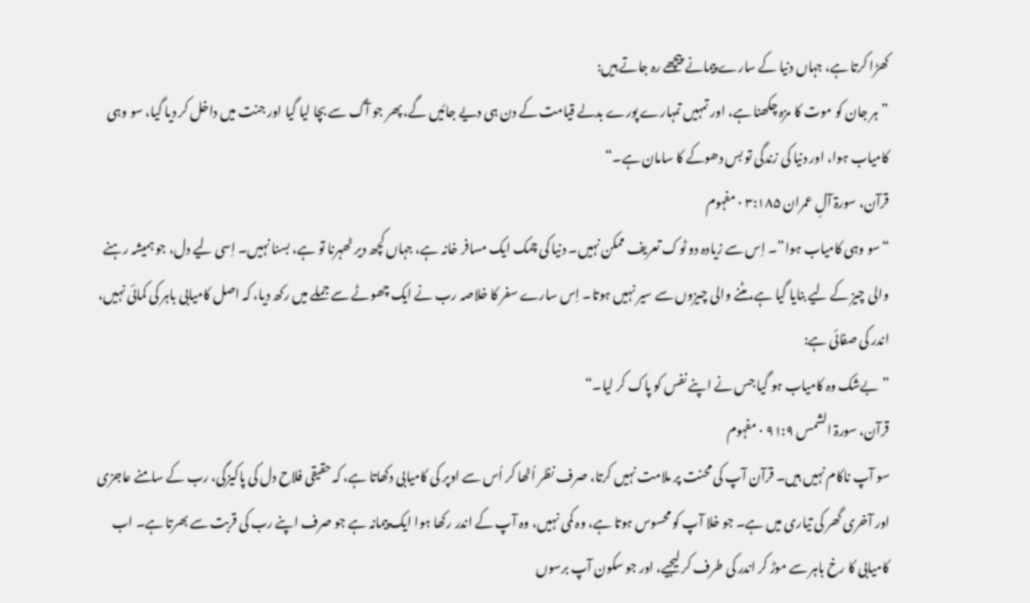کھڑا کرتا ہے، جہاں دنیا کے سارے پیمانے پیچھے رہ جاتے ہیں:
”ہر جان کو موت کا مزہ چکھنا ہے، اور تمہیں تمہارے پورے بدلے قیامت کے دن ہی دیے جائیں گے، پھر جو آگ سے بچا لیا گیا اور جنت میں داخل کر دیا گیا، سو وہی کامیاب ہوا، اور دنیا کی زندگی تو بس دھوکے کا سامان ہے۔“
قرآن، سورۃ آلِ عمران ۳:۱۸۵ · مفہوم
“سو وہی کامیاب ہوا”۔ اِس سے زیادہ دو ٹوک تعریف ممکن نہیں۔ دنیا کی چمک ایک مسافر خانہ ہے، جہاں کچھ دیر ٹھہرنا تو ہے، بسنا نہیں۔ اِسی لیے دل، جو ہمیشہ رہنے والی چیز کے لیے بنایا گیا ہے، مٹنے والی چیزوں سے سیر نہیں ہوتا۔ اِس سارے سفر کا خلاصہ رب نے ایک چھوٹے سے جملے میں رکھ دیا، کہ اصل کامیابی باہر کی کمائی نہیں، اندر کی صفائی ہے:
”بےشک وہ کامیاب ہو گیا جس نے اپنے نفس کو پاک کر لیا۔“
قرآن، سورۃ الشمس ۹۱:۹ · مفہوم
سو آپ ناکام نہیں ہیں۔ قرآن آپ کی محنت پر ملامت نہیں کرتا، صرف نظر اُٹھا کر اُس سے اوپر کی کامیابی دکھاتا ہے، کہ حقیقی فلاح دل کی پاکیزگی، رب کے سامنے عاجزی اور آخری گھر کی تیاری میں ہے۔ جو خلا آپ کو محسوس ہوتا ہے، وہ کمی نہیں، وہ آپ کے اندر رکھا ہوا ایک پیمانہ ہے جو صرف اپنے رب کی قربت سے بھرتا ہے۔ اب کامیابی کا رخ باہر سے موڑ کر اندر کی طرف کر لیجیے، اور جو سکون آپ برسوں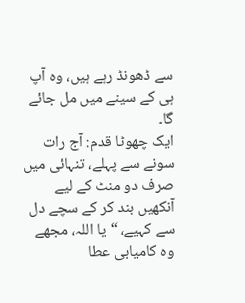سے ڈھونڈ رہے ہیں، وہ آپ ہی کے سینے میں مل جائے گا۔
ایک چھوٹا قدم: آج رات سونے سے پہلے، تنہائی میں صرف دو منٹ کے لیے آنکھیں بند کر کے سچے دل سے کہیے، “یا اللہ، مجھے وہ کامیابی عطا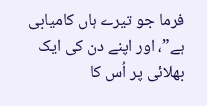فرما جو تیرے ہاں کامیابی ہے”، اور اپنے دن کی ایک بھلائی پر اُس کا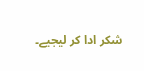شکر ادا کر لیجیے۔